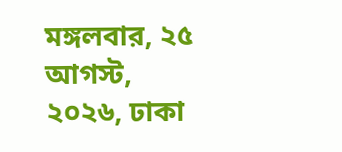মঙ্গলবার, ২৫ আগস্ট, ২০২৬, ঢাকা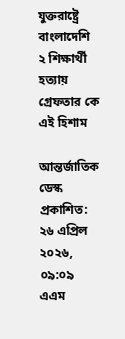যুক্তরাষ্ট্রে বাংলাদেশি ২ শিক্ষার্থী হত্যায় গ্রেফতার কে এই হিশাম

আন্তর্জাতিক ডেস্ক
প্রকাশিত: ২৬ এপ্রিল ২০২৬, ০৯:০৯ এএম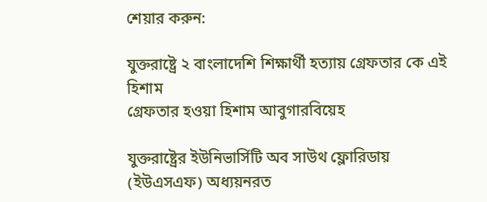শেয়ার করুন:

যুক্তরাষ্ট্রে ২ বাংলাদেশি শিক্ষার্থী হত্যায় গ্রেফতার কে এই হিশাম
গ্রেফতার হওয়া হিশাম আবুগারবিয়েহ

যুক্তরাষ্ট্রের ইউনিভার্সিটি অব সাউথ ফ্লোরিডায় (ইউএসএফ) অধ্যয়নরত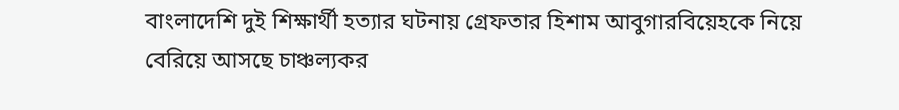বাংলাদেশি দুই শিক্ষার্থী হত্যার ঘটনায় গ্রেফতার হিশাম আবুগারবিয়েহকে নিয়ে বেরিয়ে আসছে চাঞ্চল্যকর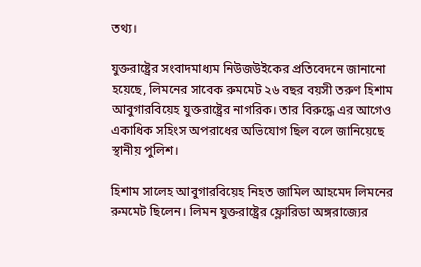তথ্য।

যুক্তরাষ্ট্রের সংবাদমাধ্যম নিউজউইকের প্রতিবেদনে জানানো হয়েছে, লিমনের সাবেক রুমমেট ২৬ বছর বয়সী তরুণ হিশাম আবুগারবিয়েহ যুক্তরাষ্ট্রের নাগরিক। তার বিরুদ্ধে এর আগেও একাধিক সহিংস অপরাধের অভিযোগ ছিল বলে জানিয়েছে স্থানীয় পুলিশ।

হিশাম সালেহ আবুগারবিয়েহ নিহত জামিল আহমেদ লিমনের রুমমেট ছিলেন। লিমন যুক্তরাষ্ট্রের ফ্লোরিডা অঙ্গরাজ্যের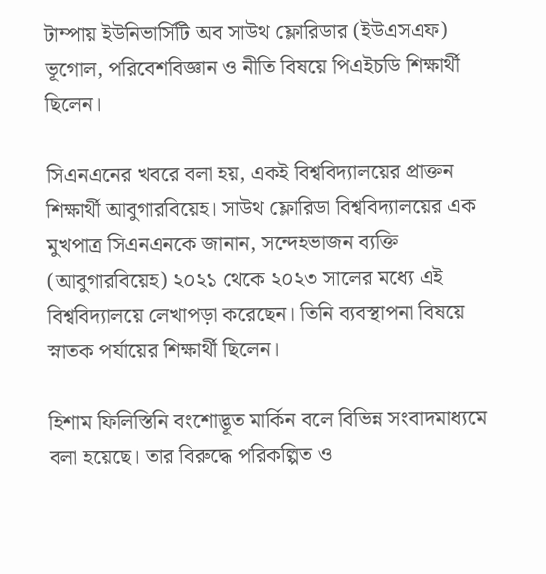টাম্পায় ইউনিভার্সিটি অব সাউথ ফ্লোরিডার (ইউএসএফ) ভূগোল, পরিবেশবিজ্ঞান ও নীতি বিষয়ে পিএইচডি শিক্ষার্থী ছিলেন।

সিএনএনের খবরে বলা হয়, একই বিশ্ববিদ্যালয়ের প্রাক্তন শিক্ষার্থী আবুগারবিয়েহ। সাউথ ফ্লোরিডা বিশ্ববিদ্যালয়ের এক মুখপাত্র সিএনএনকে জানান, সন্দেহভাজন ব্যক্তি (আবুগারবিয়েহ) ২০২১ থেকে ২০২৩ সালের মধ্যে এই বিশ্ববিদ্যালয়ে লেখাপড়া করেছেন। তিনি ব্যবস্থাপনা বিষয়ে স্নাতক পর্যায়ের শিক্ষার্থী ছিলেন।

হিশাম ফিলিস্তিনি বংশোদ্ভূত মার্কিন বলে বিভিন্ন সংবাদমাধ্যমে বলা হয়েছে। তার বিরুদ্ধে পরিকল্পিত ও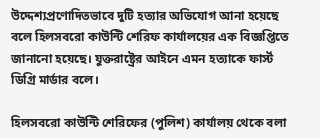উদ্দেশ্যপ্রণোদিতভাবে দুটি হত্যার অভিযোগ আনা হয়েছে বলে হিলসবরো কাউন্টি শেরিফ কার্যালয়ের এক বিজ্ঞপ্তিতে জানানো হয়েছে। যুক্তরাষ্ট্রের আইনে এমন হত্যাকে ফার্স্ট ডিগ্রি মার্ডার বলে।

হিলসবরো কাউন্টি শেরিফের (পুলিশ) কার্যালয় থেকে বলা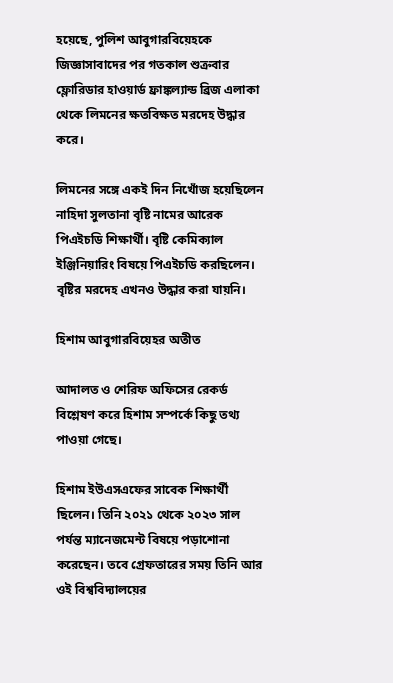হয়েছে, পুলিশ আবুগারবিয়েহকে জিজ্ঞাসাবাদের পর গতকাল শুক্রবার ফ্লোরিডার হাওয়ার্ড ফ্রাঙ্কল্যান্ড ব্রিজ এলাকা থেকে লিমনের ক্ষতবিক্ষত মরদেহ উদ্ধার করে।

লিমনের সঙ্গে একই দিন নিখোঁজ হয়েছিলেন নাহিদা সুলতানা বৃষ্টি নামের আরেক পিএইচডি শিক্ষার্থী। বৃষ্টি কেমিক্যাল ইঞ্জিনিয়ারিং বিষয়ে পিএইচডি করছিলেন। বৃষ্টির মরদেহ এখনও উদ্ধার করা যায়নি।

হিশাম আবুগারবিয়েহর অতীত

আদালত ও শেরিফ অফিসের রেকর্ড বিশ্লেষণ করে হিশাম সম্পর্কে কিছু তথ্য পাওয়া গেছে।

হিশাম ইউএসএফের সাবেক শিক্ষার্থী ছিলেন। তিনি ২০২১ থেকে ২০২৩ সাল পর্যন্ত ম্যানেজমেন্ট বিষয়ে পড়াশোনা করেছেন। তবে গ্রেফতারের সময় তিনি আর ওই বিশ্ববিদ্যালয়ের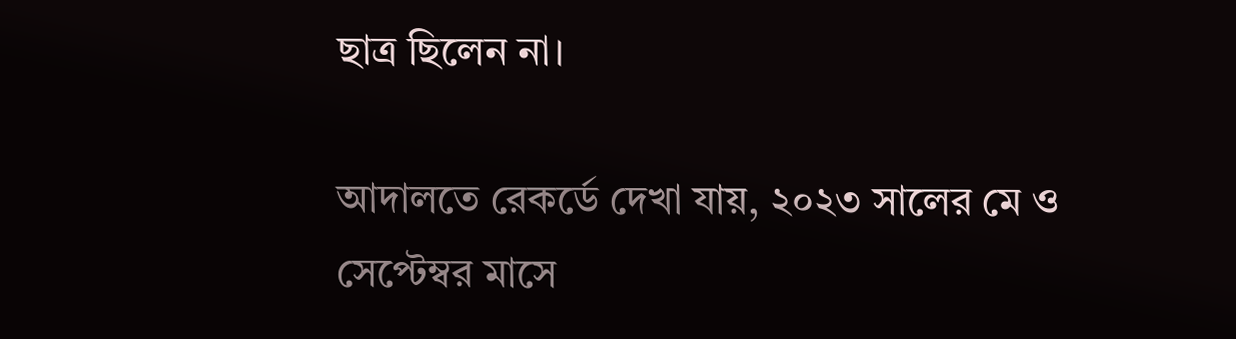ছাত্র ছিলেন না।

আদালতে রেকর্ডে দেখা যায়, ২০২৩ সালের মে ও সেপ্টেম্বর মাসে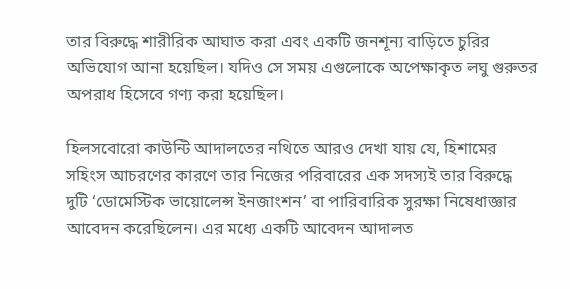তার বিরুদ্ধে শারীরিক আঘাত করা এবং একটি জনশূন্য বাড়িতে চুরির অভিযোগ আনা হয়েছিল। যদিও সে সময় এগুলোকে অপেক্ষাকৃত লঘু গুরুতর অপরাধ হিসেবে গণ্য করা হয়েছিল।

হিলসবোরো কাউন্টি আদালতের নথিতে আরও দেখা যায় যে, হিশামের সহিংস আচরণের কারণে তার নিজের পরিবারের এক সদস্যই তার বিরুদ্ধে দুটি ‘ডোমেস্টিক ভায়োলেন্স ইনজাংশন’ বা পারিবারিক সুরক্ষা নিষেধাজ্ঞার আবেদন করেছিলেন। এর মধ্যে একটি আবেদন আদালত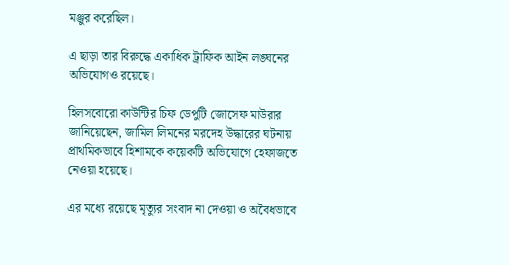মঞ্জুর করেছিল।

এ ছাড়া তার বিরুদ্ধে একাধিক ট্রাফিক আইন লঙ্ঘনের অভিযোগও রয়েছে।

হিলসবোরো কাউন্টির চিফ ডেপুটি জোসেফ মাউরার জানিয়েছেন, জামিল লিমনের মরদেহ উদ্ধারের ঘটনায় প্রাথমিকভাবে হিশামকে কয়েকটি অভিযোগে হেফাজতে নেওয়া হয়েছে।

এর মধ্যে রয়েছে মৃত্যুর সংবাদ না দেওয়া ও অবৈধভাবে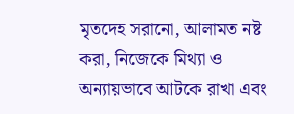মৃতদেহ সরানো, আলামত নষ্ট করা, নিজেকে মিথ্যা ও অন্যায়ভাবে আটকে রাখা এবং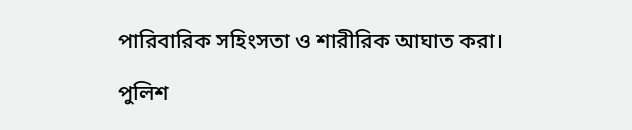পারিবারিক সহিংসতা ও শারীরিক আঘাত করা।

পুলিশ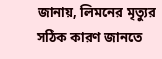জানায়, লিমনের মৃত্যুর সঠিক কারণ জানতে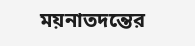ময়নাতদন্তের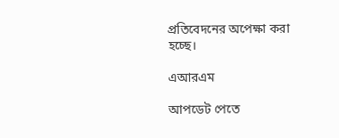প্রতিবেদনের অপেক্ষা করা হচ্ছে।

এআরএম

আপডেট পেতে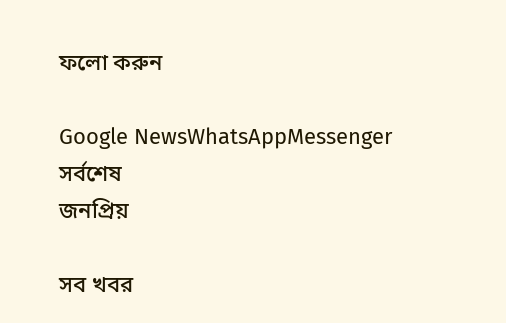ফলো করুন

Google NewsWhatsAppMessenger
সর্বশেষ
জনপ্রিয়

সব খবর